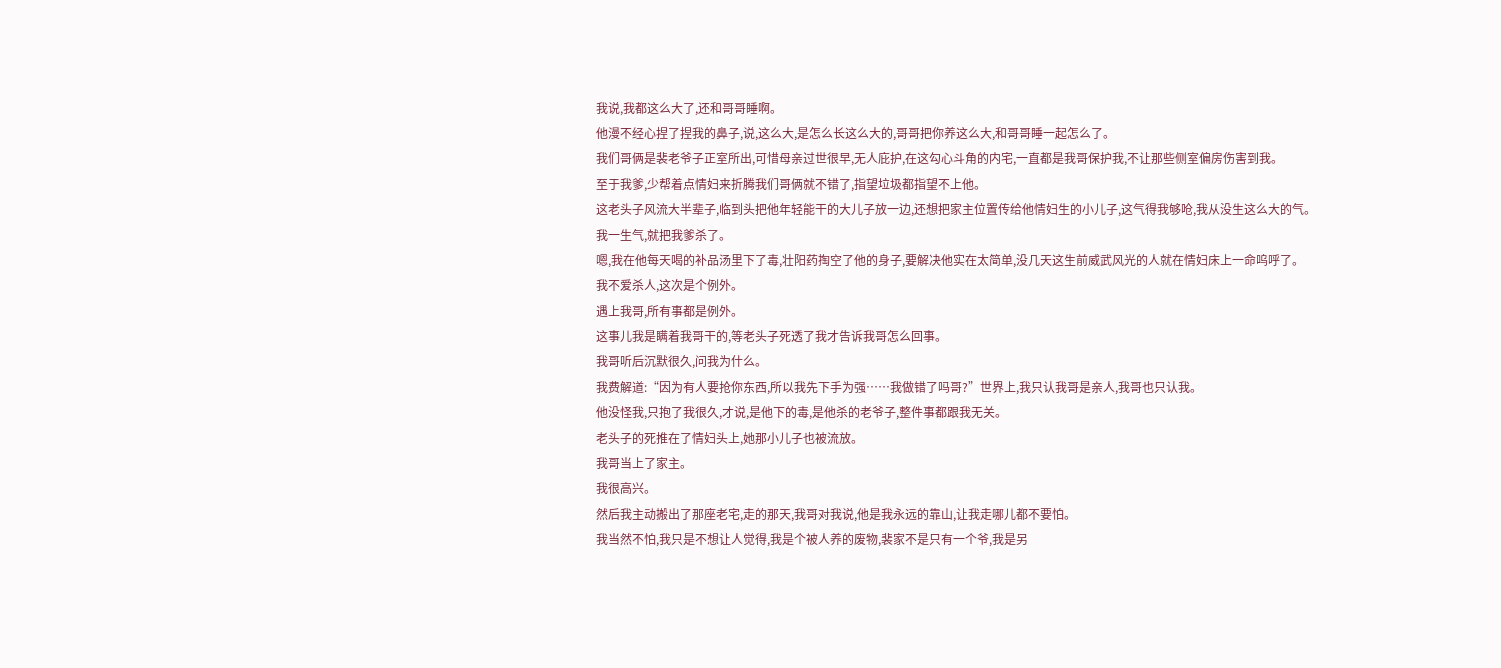我说,我都这么大了,还和哥哥睡啊。
他漫不经心捏了捏我的鼻子,说,这么大,是怎么长这么大的,哥哥把你养这么大,和哥哥睡一起怎么了。
我们哥俩是裴老爷子正室所出,可惜母亲过世很早,无人庇护,在这勾心斗角的内宅,一直都是我哥保护我,不让那些侧室偏房伤害到我。
至于我爹,少帮着点情妇来折腾我们哥俩就不错了,指望垃圾都指望不上他。
这老头子风流大半辈子,临到头把他年轻能干的大儿子放一边,还想把家主位置传给他情妇生的小儿子,这气得我够呛,我从没生这么大的气。
我一生气,就把我爹杀了。
嗯,我在他每天喝的补品汤里下了毒,壮阳药掏空了他的身子,要解决他实在太简单,没几天这生前威武风光的人就在情妇床上一命呜呼了。
我不爱杀人,这次是个例外。
遇上我哥,所有事都是例外。
这事儿我是瞒着我哥干的,等老头子死透了我才告诉我哥怎么回事。
我哥听后沉默很久,问我为什么。
我费解道:“因为有人要抢你东西,所以我先下手为强……我做错了吗哥?”世界上,我只认我哥是亲人,我哥也只认我。
他没怪我,只抱了我很久,才说,是他下的毒,是他杀的老爷子,整件事都跟我无关。
老头子的死推在了情妇头上,她那小儿子也被流放。
我哥当上了家主。
我很高兴。
然后我主动搬出了那座老宅,走的那天,我哥对我说,他是我永远的靠山,让我走哪儿都不要怕。
我当然不怕,我只是不想让人觉得,我是个被人养的废物,裴家不是只有一个爷,我是另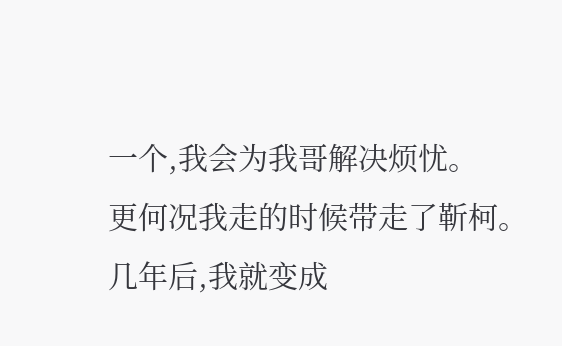一个,我会为我哥解决烦忧。
更何况我走的时候带走了靳柯。
几年后,我就变成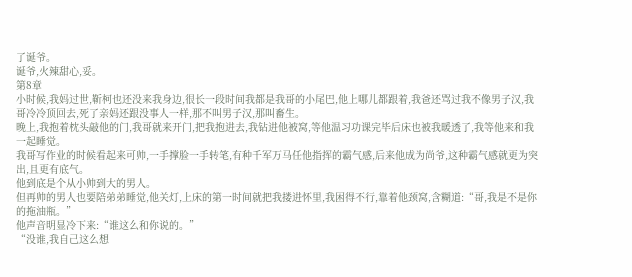了诞爷。
诞爷,火辣甜心,妥。
第8章
小时候,我妈过世,靳柯也还没来我身边,很长一段时间我都是我哥的小尾巴,他上哪儿都跟着,我爸还骂过我不像男子汉,我哥冷冷顶回去,死了亲妈还跟没事人一样,那不叫男子汉,那叫畜生。
晚上,我抱着枕头敲他的门,我哥就来开门,把我抱进去,我钻进他被窝,等他温习功课完毕后床也被我暖透了,我等他来和我一起睡觉。
我哥写作业的时候看起来可帅,一手撑脸一手转笔,有种千军万马任他指挥的霸气感,后来他成为尚爷,这种霸气感就更为突出,且更有底气。
他到底是个从小帅到大的男人。
但再帅的男人也要陪弟弟睡觉,他关灯,上床的第一时间就把我搂进怀里,我困得不行,靠着他颈窝,含糊道:“哥,我是不是你的拖油瓶。”
他声音明显冷下来:“谁这么和你说的。”
“没谁,我自己这么想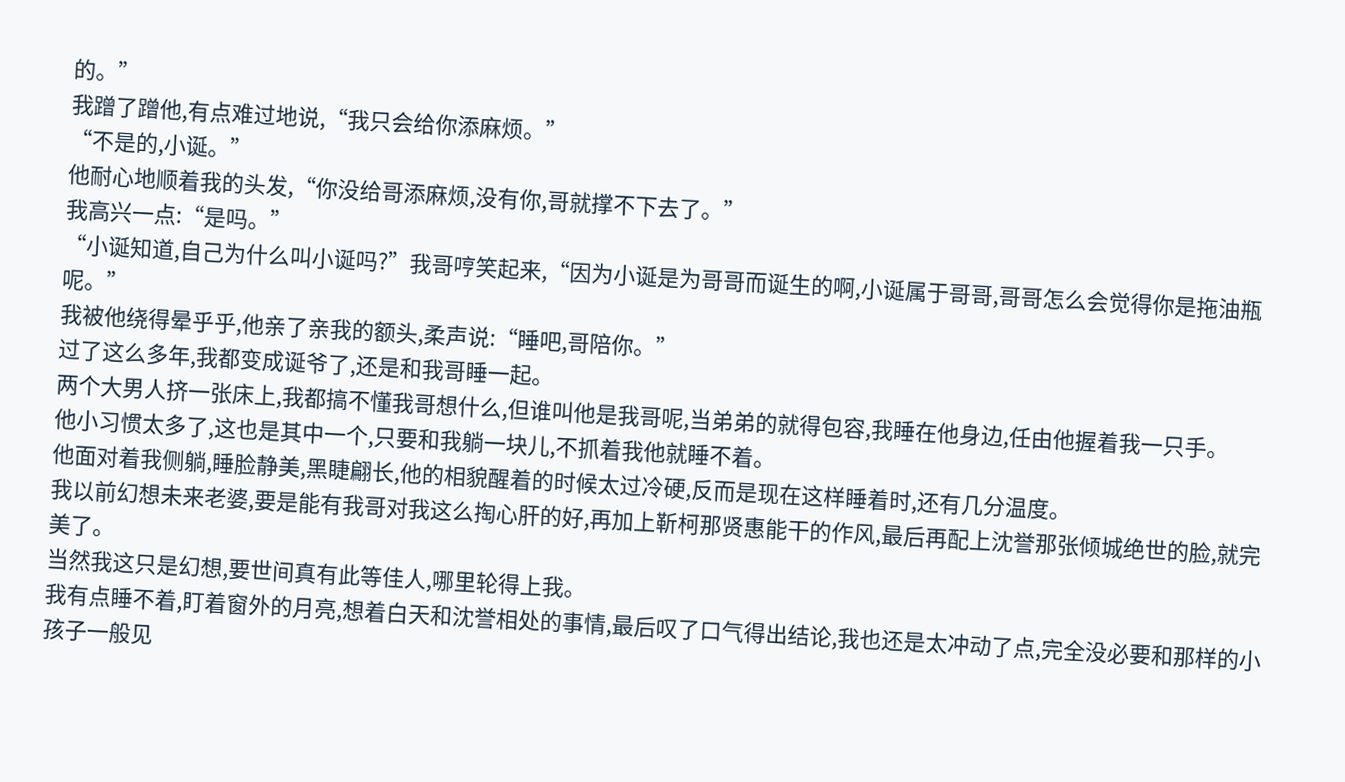的。”
我蹭了蹭他,有点难过地说,“我只会给你添麻烦。”
“不是的,小诞。”
他耐心地顺着我的头发,“你没给哥添麻烦,没有你,哥就撑不下去了。”
我高兴一点:“是吗。”
“小诞知道,自己为什么叫小诞吗?”我哥哼笑起来,“因为小诞是为哥哥而诞生的啊,小诞属于哥哥,哥哥怎么会觉得你是拖油瓶呢。”
我被他绕得晕乎乎,他亲了亲我的额头,柔声说:“睡吧,哥陪你。”
过了这么多年,我都变成诞爷了,还是和我哥睡一起。
两个大男人挤一张床上,我都搞不懂我哥想什么,但谁叫他是我哥呢,当弟弟的就得包容,我睡在他身边,任由他握着我一只手。
他小习惯太多了,这也是其中一个,只要和我躺一块儿,不抓着我他就睡不着。
他面对着我侧躺,睡脸静美,黑睫翩长,他的相貌醒着的时候太过冷硬,反而是现在这样睡着时,还有几分温度。
我以前幻想未来老婆,要是能有我哥对我这么掏心肝的好,再加上靳柯那贤惠能干的作风,最后再配上沈誉那张倾城绝世的脸,就完美了。
当然我这只是幻想,要世间真有此等佳人,哪里轮得上我。
我有点睡不着,盯着窗外的月亮,想着白天和沈誉相处的事情,最后叹了口气得出结论,我也还是太冲动了点,完全没必要和那样的小孩子一般见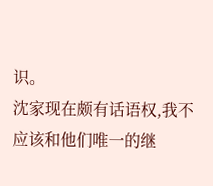识。
沈家现在颇有话语权,我不应该和他们唯一的继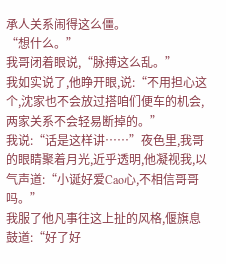承人关系闹得这么僵。
“想什么。”
我哥闭着眼说,“脉搏这么乱。”
我如实说了,他睁开眼,说:“不用担心这个,沈家也不会放过搭咱们便车的机会,两家关系不会轻易断掉的。”
我说:“话是这样讲……”夜色里,我哥的眼睛聚着月光,近乎透明,他凝视我,以气声道:“小诞好爱Cao心,不相信哥哥吗。”
我服了他凡事往这上扯的风格,偃旗息鼓道:“好了好